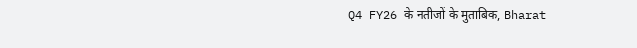Q4 FY26 के नतीजों के मुताबिक, Bharat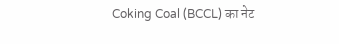Coking Coal (BCCL) का नेट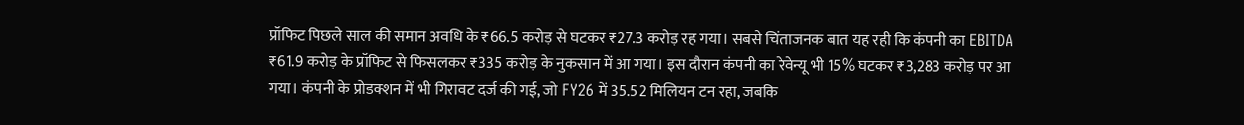प्रॉफिट पिछले साल की समान अवधि के ₹66.5 करोड़ से घटकर ₹27.3 करोड़ रह गया। सबसे चिंताजनक बात यह रही कि कंपनी का EBITDA ₹61.9 करोड़ के प्रॉफिट से फिसलकर ₹335 करोड़ के नुकसान में आ गया। इस दौरान कंपनी का रेवेन्यू भी 15% घटकर ₹3,283 करोड़ पर आ गया। कंपनी के प्रोडक्शन में भी गिरावट दर्ज की गई, जो FY26 में 35.52 मिलियन टन रहा, जबकि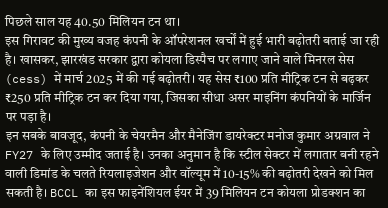पिछले साल यह 40.50 मिलियन टन था।
इस गिरावट की मुख्य वजह कंपनी के ऑपरेशनल खर्चों में हुई भारी बढ़ोतरी बताई जा रही है। खासकर, झारखंड सरकार द्वारा कोयला डिस्पैच पर लगाए जाने वाले मिनरल सेस (cess) में मार्च 2025 में की गई बढ़ोतरी। यह सेस ₹100 प्रति मीट्रिक टन से बढ़कर ₹250 प्रति मीट्रिक टन कर दिया गया, जिसका सीधा असर माइनिंग कंपनियों के मार्जिन पर पड़ा है।
इन सबके बावजूद, कंपनी के चेयरमैन और मैनेजिंग डायरेक्टर मनोज कुमार अग्रवाल ने FY27 के लिए उम्मीद जताई है। उनका अनुमान है कि स्टील सेक्टर में लगातार बनी रहने वाली डिमांड के चलते रियलाइजेशन और वॉल्यूम में 10-15% की बढ़ोतरी देखने को मिल सकती है। BCCL का इस फाइनेंशियल ईयर में 39 मिलियन टन कोयला प्रोडक्शन का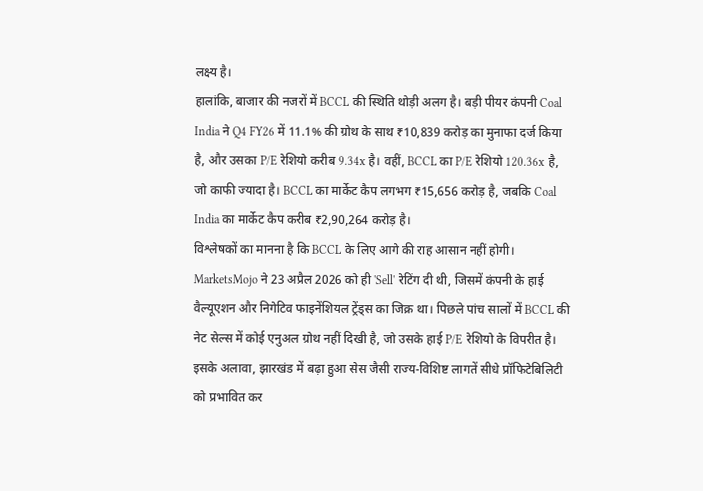लक्ष्य है।
हालांकि, बाजार की नजरों में BCCL की स्थिति थोड़ी अलग है। बड़ी पीयर कंपनी Coal India ने Q4 FY26 में 11.1% की ग्रोथ के साथ ₹10,839 करोड़ का मुनाफा दर्ज किया है, और उसका P/E रेशियो करीब 9.34x है। वहीं, BCCL का P/E रेशियो 120.36x है, जो काफी ज्यादा है। BCCL का मार्केट कैप लगभग ₹15,656 करोड़ है, जबकि Coal India का मार्केट कैप करीब ₹2,90,264 करोड़ है।
विश्लेषकों का मानना है कि BCCL के लिए आगे की राह आसान नहीं होगी। MarketsMojo ने 23 अप्रैल 2026 को ही 'Sell' रेटिंग दी थी, जिसमें कंपनी के हाई वैल्यूएशन और निगेटिव फाइनेंशियल ट्रेंड्स का जिक्र था। पिछले पांच सालों में BCCL की नेट सेल्स में कोई एनुअल ग्रोथ नहीं दिखी है, जो उसके हाई P/E रेशियो के विपरीत है। इसके अलावा, झारखंड में बढ़ा हुआ सेस जैसी राज्य-विशिष्ट लागतें सीधे प्रॉफिटेबिलिटी को प्रभावित कर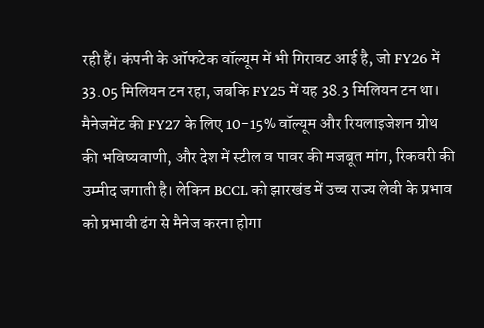रही हैं। कंपनी के ऑफटेक वॉल्यूम में भी गिरावट आई है, जो FY26 में 33.05 मिलियन टन रहा, जबकि FY25 में यह 38.3 मिलियन टन था।
मैनेजमेंट की FY27 के लिए 10-15% वॉल्यूम और रियलाइजेशन ग्रोथ की भविष्यवाणी, और देश में स्टील व पावर की मजबूत मांग, रिकवरी की उम्मीद जगाती है। लेकिन BCCL को झारखंड में उच्च राज्य लेवी के प्रभाव को प्रभावी ढंग से मैनेज करना होगा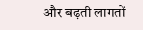और बढ़ती लागतों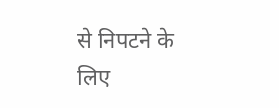से निपटने के लिए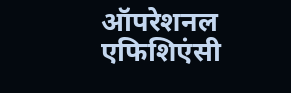ऑपरेशनल एफिशिएंसी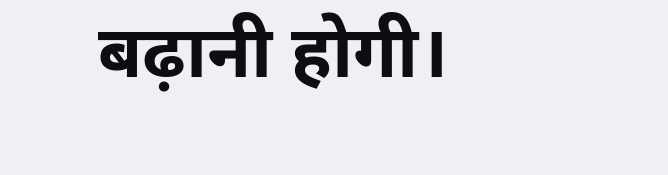बढ़ानी होगी।